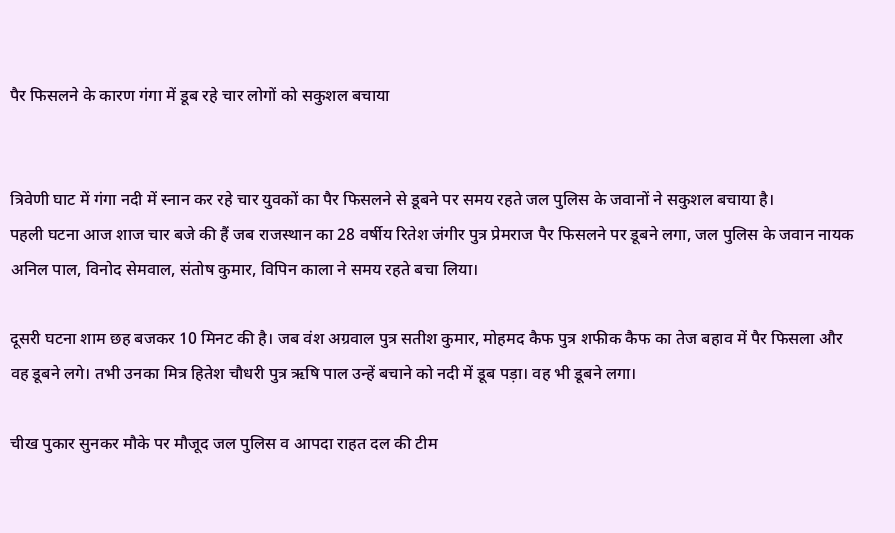पैर फिसलने के कारण गंगा में डूब रहे चार लोगों को सकुशल बचाया


त्रिवेणी घाट में गंगा नदी में स्नान कर रहे चार युवकों का पैर फिसलने से डूबने पर समय रहते जल पुलिस के जवानों ने सकुशल बचाया है।
पहली घटना आज शाज चार बजे की हैं जब राजस्थान का 28 वर्षीय रितेश जंगीर पुत्र प्रेमराज पैर फिसलने पर डूबने लगा, जल पुलिस के जवान नायक अनिल पाल, विनोद सेमवाल, संतोष कुमार, विपिन काला ने समय रहते बचा लिया।

दूसरी घटना शाम छह बजकर 10 मिनट की है। जब वंश अग्रवाल पुत्र सतीश कुमार, मोहमद कैफ पुत्र शफीक कैफ का तेज बहाव में पैर फिसला और वह डूबने लगे। तभी उनका मित्र हितेश चौधरी पुत्र ऋषि पाल उन्हें बचाने को नदी में डूब पड़ा। वह भी डूबने लगा।

चीख पुकार सुनकर मौके पर मौजूद जल पुलिस व आपदा राहत दल की टीम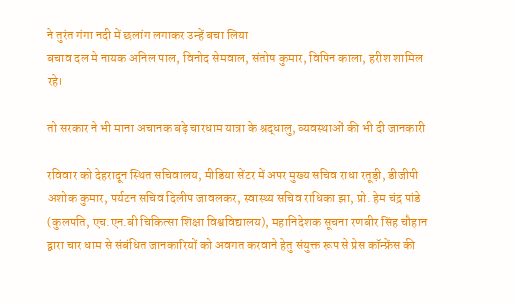ने तुरंत गंगा नदी में छलांग लगाकर उन्हें बचा लिया
बचाव दल मे नायक अनिल पाल, विनोद सेमवाल, संतोष कुमार, विपिन काला, हरीश शामिल रहे।

तो सरकार ने भी माना अचानक बढ़े चारधाम यात्रा के श्रद्धालु, व्यवस्थाओं की भी दी जानकारी

रविवार को देहरादून स्थित सचिवालय, मीडिया सेंटर में अपर मुख्य सचिव राधा रतूड़ी, डीजीपी अशोक कुमार, पर्यटन सचिव दिलीप जावलकर, स्वास्थ्य सचिव राधिका झा, प्रो. हेम चंद्र पांडे (कुलपति, एच.एन.बी चिकित्सा शिक्षा विश्वविद्यालय), महानिदेशक सूचना रणबीर सिंह चौहान द्वारा चार धाम से संबंधित जानकारियों को अवगत करवाने हेतु संयुक्त रूप से प्रेस कॉन्फ्रेंस की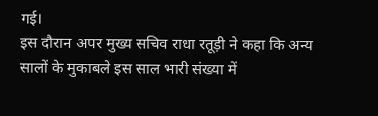गई।
इस दौरान अपर मुख्य सचिव राधा रतूड़ी ने कहा कि अन्य सालों के मुकाबले इस साल भारी संख्या में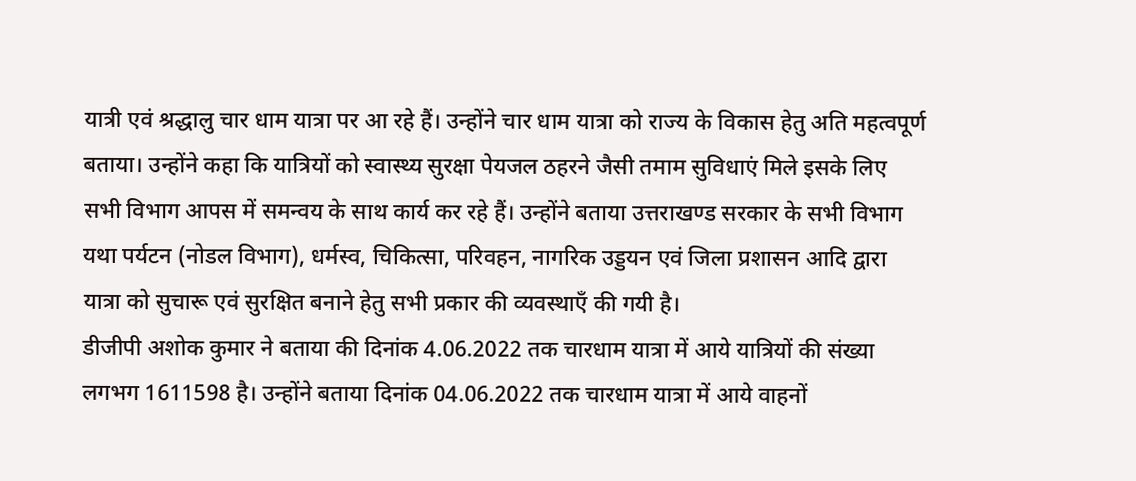यात्री एवं श्रद्धालु चार धाम यात्रा पर आ रहे हैं। उन्होंने चार धाम यात्रा को राज्य के विकास हेतु अति महत्वपूर्ण बताया। उन्होंने कहा कि यात्रियों को स्वास्थ्य सुरक्षा पेयजल ठहरने जैसी तमाम सुविधाएं मिले इसके लिए सभी विभाग आपस में समन्वय के साथ कार्य कर रहे हैं। उन्होंने बताया उत्तराखण्ड सरकार के सभी विभाग यथा पर्यटन (नोडल विभाग), धर्मस्व, चिकित्सा, परिवहन, नागरिक उड्डयन एवं जिला प्रशासन आदि द्वारा यात्रा को सुचारू एवं सुरक्षित बनाने हेतु सभी प्रकार की व्यवस्थाएँ की गयी है।
डीजीपी अशोक कुमार ने बताया की दिनांक 4.06.2022 तक चारधाम यात्रा में आये यात्रियों की संख्या लगभग 1611598 है। उन्होंने बताया दिनांक 04.06.2022 तक चारधाम यात्रा में आये वाहनों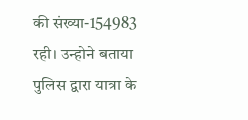की संख्या-154983 रही। उन्होने बताया पुलिस द्वारा यात्रा के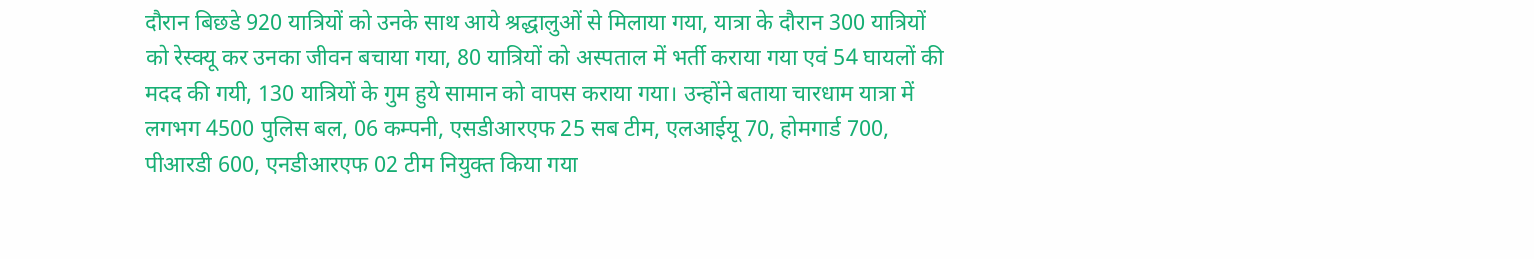दौरान बिछडे 920 यात्रियों को उनके साथ आये श्रद्धालुओं से मिलाया गया, यात्रा के दौरान 300 यात्रियों को रेस्क्यू कर उनका जीवन बचाया गया, 80 यात्रियों को अस्पताल में भर्ती कराया गया एवं 54 घायलों की मदद की गयी, 130 यात्रियों के गुम हुये सामान को वापस कराया गया। उन्होंने बताया चारधाम यात्रा में लगभग 4500 पुलिस बल, 06 कम्पनी, एसडीआरएफ 25 सब टीम, एलआईयू 70, होमगार्ड 700, पीआरडी 600, एनडीआरएफ 02 टीम नियुक्त किया गया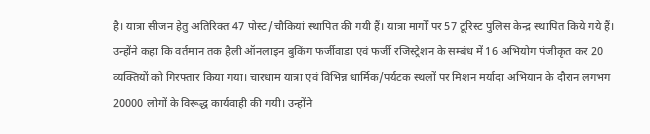है। यात्रा सीजन हेतु अतिरिक्त 47 पोस्ट/चौकियां स्थापित की गयी हैं। यात्रा मार्गों पर 57 टूरिस्ट पुलिस केन्द्र स्थापित किये गये हैं। उन्होंने कहा कि वर्तमान तक हैली ऑनलाइन बुकिंग फर्जीवाडा एवं फर्जी रजिस्ट्रेशन के सम्बंध में 16 अभियोग पंजीकृत कर 20 व्यक्तियों को गिरफ्तार किया गया। चारधाम यात्रा एवं विभिन्न धार्मिक/पर्यटक स्थलों पर मिशन मर्यादा अभियान के दौरान लगभग 20000 लोगों के विरूद्ध कार्यवाही की गयी। उन्होंने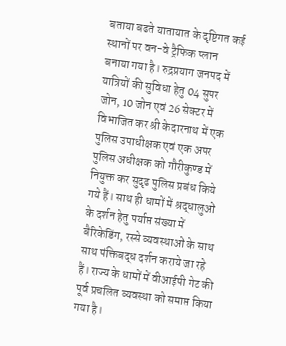बताया बढते यातायात के दृष्टिगत कई स्थानों पर वन-वे ट्रैफिक प्लान बनाया गया है। रुद्रप्रयाग जनपद में यात्रियों की सुविधा हेतु 04 सुपर जोन, 10 जोन एवं 26 सेक्टर में विभाजित कर श्री केदारनाथ में एक पुलिस उपाधीक्षक एवं एक अपर पुलिस अधीक्षक को गौरीकुण्ड में नियुक्त कर सुदृढ पुलिस प्रबंध किये गये हैं। साथ ही धामों में श्रद्धालुओं के दर्शन हेतु पर्याप्त संख्या में बैरिकेडिंग, रस्से व्यवस्थाओं के साथ साथ पंक्तिबद्ध दर्शन कराये जा रहे हैं। राज्य के धामों में वीआईपी गेट की पूर्व प्रचलित व्यवस्था को समाप्त किया गया है।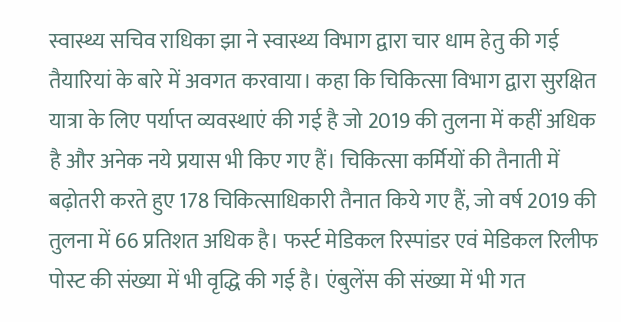स्वास्थ्य सचिव राधिका झा ने स्वास्थ्य विभाग द्वारा चार धाम हेतु की गई तैयारियां के बारे में अवगत करवाया। कहा कि चिकित्सा विभाग द्वारा सुरक्षित यात्रा के लिए पर्याप्त व्यवस्थाएं की गई है जो 2019 की तुलना में कहीं अधिक है और अनेक नये प्रयास भी किए गए हैं। चिकित्सा कर्मियों की तैनाती में बढ़ोतरी करते हुए 178 चिकित्साधिकारी तैनात किये गए हैं, जो वर्ष 2019 की तुलना में 66 प्रतिशत अधिक है। फर्स्ट मेडिकल रिस्पांडर एवं मेडिकल रिलीफ पोस्ट की संख्या में भी वृद्धि की गई है। एंबुलेंस की संख्या में भी गत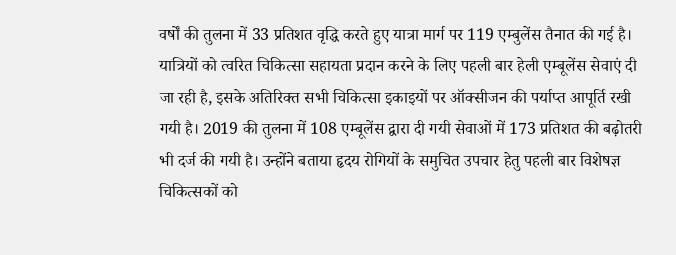वर्षों की तुलना में 33 प्रतिशत वृद्धि करते हुए यात्रा मार्ग पर 119 एम्बुलेंस तैनात की गई है। यात्रियों को त्वरित चिकित्सा सहायता प्रदान करने के लिए पहली बार हेली एम्बूलेंस सेवाएं दी जा रही है, इसके अतिरिक्त सभी चिकित्सा इकाइयों पर ऑक्सीजन की पर्याप्त आपूर्ति रखी गयी है। 2019 की तुलना में 108 एम्बूलेंस द्वारा दी गयी सेवाओं में 173 प्रतिशत की बढ़ोतरी भी दर्ज की गयी है। उन्होंने बताया हृदय रोगियों के समुचित उपचार हेतु पहली बार विशेषज्ञ चिकित्सकों को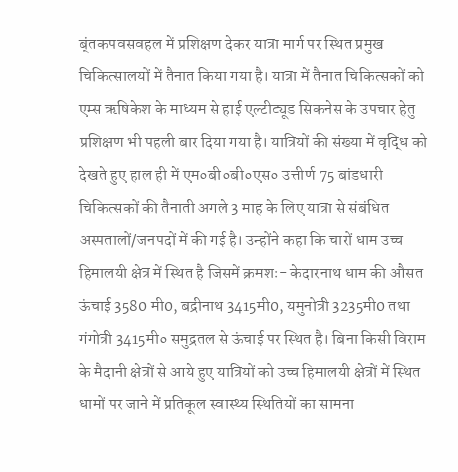ब्ंतकपवसवहल में प्रशिक्षण देकर यात्रा मार्ग पर स्थित प्रमुख चिकित्सालयों में तैनात किया गया है। यात्रा में तैनात चिकित्सकों को एम्स ऋषिकेश के माध्यम से हाई एल्टीट्यूड सिकनेस के उपचार हेतु प्रशिक्षण भी पहली बार दिया गया है। यात्रियों की संख्या में वृद्धि को देखते हुए हाल ही में एम०बी०बी०एस० उत्तीर्ण 75 बांडधारी चिकित्सकों की तैनाती अगले 3 माह के लिए यात्रा से संबंधित अस्पतालों/जनपदों में की गई है। उन्होंने कहा कि चारों धाम उच्च हिमालयी क्षेत्र में स्थित है जिसमें क्रमशः- केदारनाथ धाम की औसत ऊंचाई 3580 मी0, बद्रीनाथ 3415मी0, यमुनोत्री 3235मी0 तथा गंगोत्री 3415मी० समुद्रतल से ऊंचाई पर स्थित है। बिना किसी विराम के मैदानी क्षेत्रों से आये हुए यात्रियों को उच्च हिमालयी क्षेत्रों में स्थित धामों पर जाने में प्रतिकूल स्वास्थ्य स्थितियों का सामना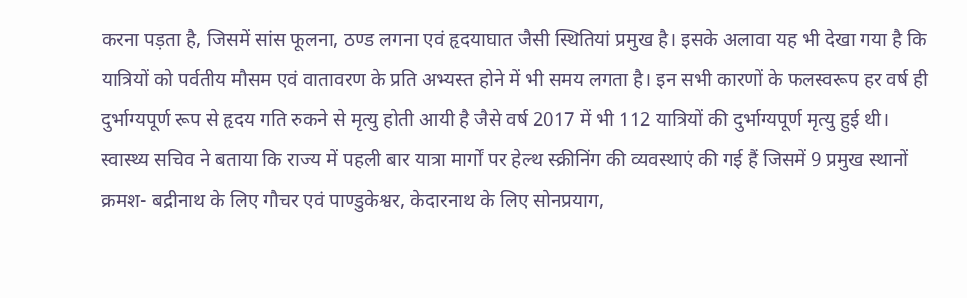करना पड़ता है, जिसमें सांस फूलना, ठण्ड लगना एवं हृदयाघात जैसी स्थितियां प्रमुख है। इसके अलावा यह भी देखा गया है कि यात्रियों को पर्वतीय मौसम एवं वातावरण के प्रति अभ्यस्त होने में भी समय लगता है। इन सभी कारणों के फलस्वरूप हर वर्ष ही दुर्भाग्यपूर्ण रूप से हृदय गति रुकने से मृत्यु होती आयी है जैसे वर्ष 2017 में भी 112 यात्रियों की दुर्भाग्यपूर्ण मृत्यु हुई थी।
स्वास्थ्य सचिव ने बताया कि राज्य में पहली बार यात्रा मार्गों पर हेल्थ स्क्रीनिंग की व्यवस्थाएं की गई हैं जिसमें 9 प्रमुख स्थानों क्रमश- बद्रीनाथ के लिए गौचर एवं पाण्डुकेश्वर, केदारनाथ के लिए सोनप्रयाग,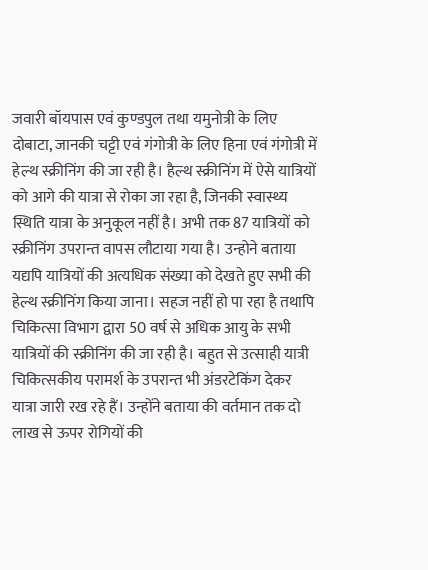जवारी बॉयपास एवं कुण्डपुल तथा यमुनोत्री के लिए दोबाटा, जानकी चट्टी एवं गंगोत्री के लिए हिना एवं गंगोत्री में हेल्थ स्क्रीनिंग की जा रही है। हैल्थ स्क्रीनिंग में ऐसे यात्रियों को आगे की यात्रा से रोका जा रहा है, जिनकी स्वास्थ्य स्थिति यात्रा के अनुकूल नहीं है। अभी तक 87 यात्रियों को स्क्रीनिंग उपरान्त वापस लौटाया गया है। उन्होने बताया यद्यपि यात्रियों की अत्यधिक संख्या को देखते हुए सभी की हेल्थ स्क्रीनिंग किया जाना। सहज नहीं हो पा रहा है तथापि चिकित्सा विभाग द्वारा 50 वर्ष से अधिक आयु के सभी यात्रियों की स्क्रीनिंग की जा रही है। बहुत से उत्साही यात्री चिकित्सकीय परामर्श के उपरान्त भी अंडरटेकिंग देकर यात्रा जारी रख रहे हैं। उन्होंने बताया की वर्तमान तक दो लाख से ऊपर रोगियों की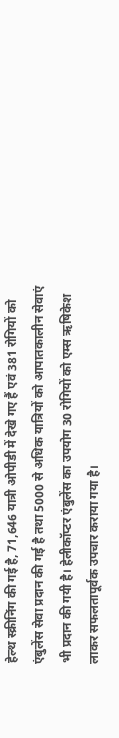हेल्थ स्क्रीनिंग की गई है, 71,646 यात्री ओपीडी में देखे गए हैं एवं 381 रोगियों को एंबुलेंस सेवा प्रदान की गई है तथा 5000 से अधिक यात्रियों को आपातकालीन सेवाएं भी प्रदान की गयी है। हेलीकॉप्टर एंबुलेंस का उपयोग 30 रोगियों को एम्स ऋषिकेश लाकर सफलतापूर्वक उपचार कराया गया है।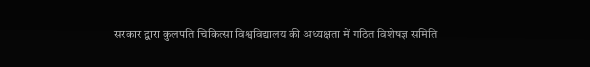सरकार द्वारा कुलपति चिकित्सा विश्वविद्यालय की अध्यक्षता में गठित विशेषज्ञ समिति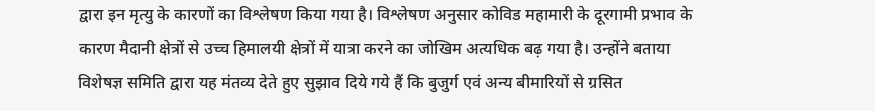द्वारा इन मृत्यु के कारणों का विश्लेषण किया गया है। विश्लेषण अनुसार कोविड महामारी के दूरगामी प्रभाव के कारण मैदानी क्षेत्रों से उच्च हिमालयी क्षेत्रों में यात्रा करने का जोखिम अत्यधिक बढ़ गया है। उन्होंने बताया विशेषज्ञ समिति द्वारा यह मंतव्य देते हुए सुझाव दिये गये हैं कि बुजुर्ग एवं अन्य बीमारियों से ग्रसित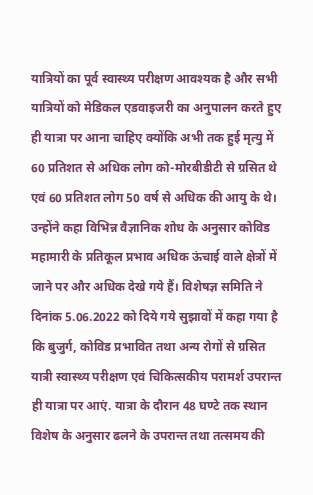यात्रियों का पूर्व स्वास्थ्य परीक्षण आवश्यक है और सभी यात्रियों को मेडिकल एडवाइजरी का अनुपालन करते हुए ही यात्रा पर आना चाहिए क्योंकि अभी तक हुई मृत्यु में 60 प्रतिशत से अधिक लोग को-मोरबीडीटी से ग्रसित थे एवं 60 प्रतिशत लोग 50 वर्ष से अधिक की आयु के थे। उन्होंने कहा विभिन्न वैज्ञानिक शोध के अनुसार कोविड महामारी के प्रतिकूल प्रभाव अधिक ऊंचाई वाले क्षेत्रों में जाने पर और अधिक देखे गये हैं। विशेषज्ञ समिति ने दिनांक 5.06.2022 को दिये गये सुझावों में कहा गया है कि बुजुर्ग, कोविड प्रभावित तथा अन्य रोगों से ग्रसित यात्री स्वास्थ्य परीक्षण एवं चिकित्सकीय परामर्श उपरान्त ही यात्रा पर आएं. यात्रा के दौरान 48 घण्टे तक स्थान विशेष के अनुसार ढलने के उपरान्त तथा तत्समय की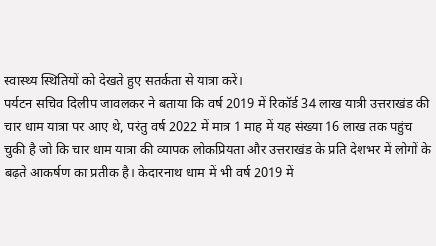स्वास्थ्य स्थितियों को देखते हुए सतर्कता से यात्रा करें।
पर्यटन सचिव दिलीप जावलकर ने बताया कि वर्ष 2019 में रिकॉर्ड 34 लाख यात्री उत्तराखंड की चार धाम यात्रा पर आए थे, परंतु वर्ष 2022 में मात्र 1 माह में यह संख्या 16 लाख तक पहुंच चुकी है जो कि चार धाम यात्रा की व्यापक लोकप्रियता और उत्तराखंड के प्रति देशभर में लोगों के बढ़ते आकर्षण का प्रतीक है। केदारनाथ धाम में भी वर्ष 2019 में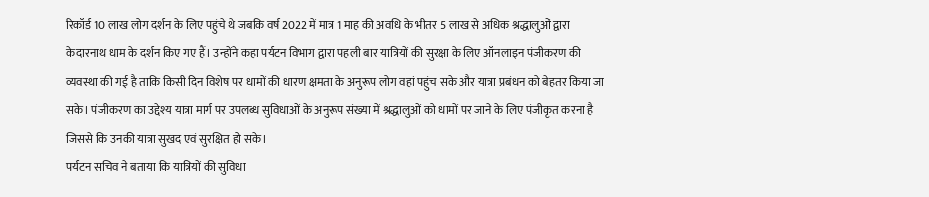रिकॉर्ड 10 लाख लोग दर्शन के लिए पहुंचे थे जबकि वर्ष 2022 में मात्र 1 माह की अवधि के भीतर 5 लाख से अधिक श्रद्धालुओं द्वारा केदारनाथ धाम के दर्शन किए गए हैं। उन्होंने कहा पर्यटन विभाग द्वारा पहली बार यात्रियों की सुरक्षा के लिए ऑनलाइन पंजीकरण की व्यवस्था की गई है ताकि किसी दिन विशेष पर धामों की धारण क्षमता के अनुरूप लोग वहां पहुंच सके और यात्रा प्रबंधन को बेहतर किया जा सके। पंजीकरण का उद्देश्य यात्रा मार्ग पर उपलब्ध सुविधाओं के अनुरूप संख्या में श्रद्धालुओं को धामों पर जाने के लिए पंजीकृत करना है जिससे कि उनकी यात्रा सुखद एवं सुरक्षित हो सके।
पर्यटन सचिव ने बताया कि यात्रियों की सुविधा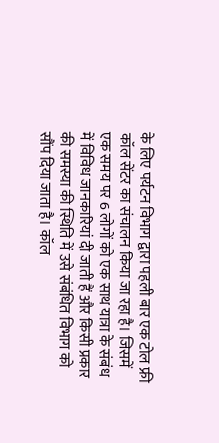के लिए पर्यटन विभाग द्वारा पहली बार एक टोल फ्री कॉल सेंटर का संचालन किया जा रहा है। जिसमें एक समय पर 6 लोगों को एक साथ यात्रा के संबंध में विविध जानकारियां दी जाती हैं और किसी प्रकार की समस्या की स्थिति में उसे संबंधित विभाग को सौंप दिया जाता है। कॉल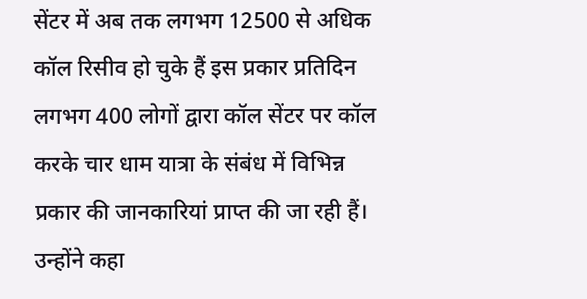सेंटर में अब तक लगभग 12500 से अधिक कॉल रिसीव हो चुके हैं इस प्रकार प्रतिदिन लगभग 400 लोगों द्वारा कॉल सेंटर पर कॉल करके चार धाम यात्रा के संबंध में विभिन्न प्रकार की जानकारियां प्राप्त की जा रही हैं। उन्होंने कहा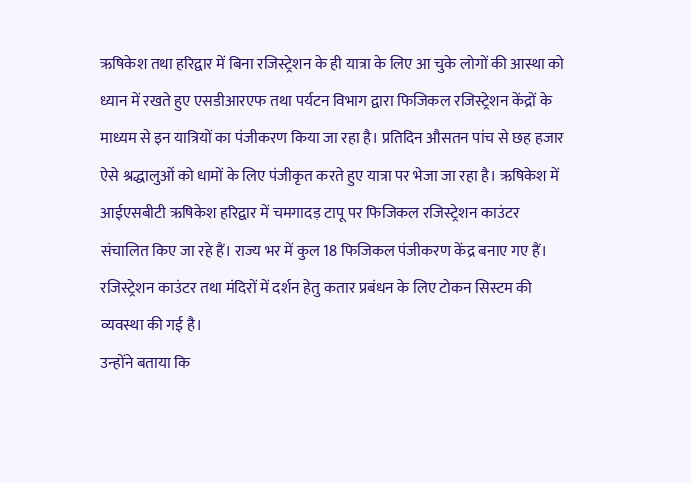ऋषिकेश तथा हरिद्वार में बिना रजिस्ट्रेशन के ही यात्रा के लिए आ चुके लोगों की आस्था को ध्यान में रखते हुए एसडीआरएफ तथा पर्यटन विभाग द्वारा फिजिकल रजिस्ट्रेशन केंद्रों के माध्यम से इन यात्रियों का पंजीकरण किया जा रहा है। प्रतिदिन औसतन पांच से छह हजार ऐसे श्रद्धालुओं को धामों के लिए पंजीकृत करते हुए यात्रा पर भेजा जा रहा है। ऋषिकेश में आईएसबीटी ऋषिकेश हरिद्वार में चमगादड़ टापू पर फिजिकल रजिस्ट्रेशन काउंटर संचालित किए जा रहे हैं। राज्य भर में कुल 18 फिजिकल पंजीकरण केंद्र बनाए गए हैं। रजिस्ट्रेशन काउंटर तथा मंदिरों में दर्शन हेतु कतार प्रबंधन के लिए टोकन सिस्टम की व्यवस्था की गई है।
उन्होंने बताया कि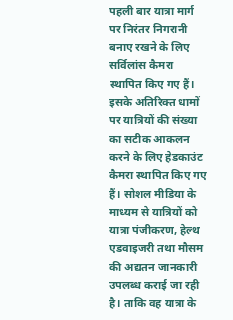पहली बार यात्रा मार्ग पर निरंतर निगरानी बनाए रखने के लिए सर्विलांस कैमरा स्थापित किए गए हैं। इसके अतिरिक्त धामों पर यात्रियों की संख्या का सटीक आकलन करने के लिए हेडकाउंट कैमरा स्थापित किए गए हैं। सोशल मीडिया के माध्यम से यात्रियों को यात्रा पंजीकरण, हेल्थ एडवाइजरी तथा मौसम की अद्यतन जानकारी उपलब्ध कराई जा रही है। ताकि वह यात्रा के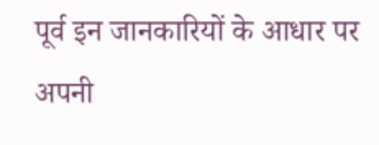पूर्व इन जानकारियों के आधार पर अपनी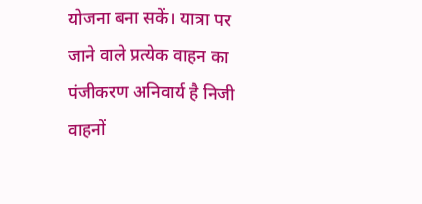योजना बना सकें। यात्रा पर जाने वाले प्रत्येक वाहन का पंजीकरण अनिवार्य है निजी वाहनों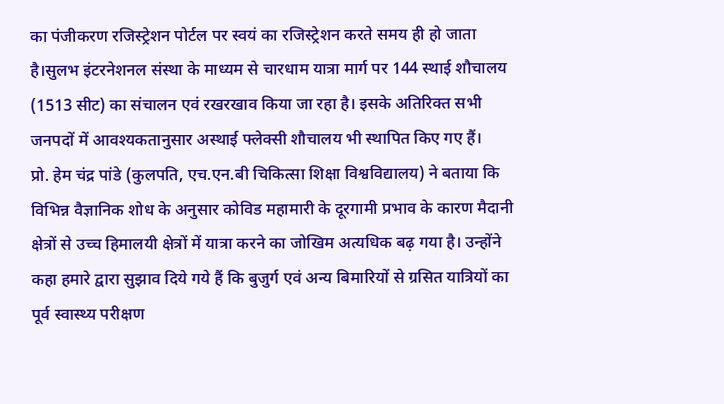का पंजीकरण रजिस्ट्रेशन पोर्टल पर स्वयं का रजिस्ट्रेशन करते समय ही हो जाता है।सुलभ इंटरनेशनल संस्था के माध्यम से चारधाम यात्रा मार्ग पर 144 स्थाई शौचालय (1513 सीट) का संचालन एवं रखरखाव किया जा रहा है। इसके अतिरिक्त सभी जनपदों में आवश्यकतानुसार अस्थाई फ्लेक्सी शौचालय भी स्थापित किए गए हैं।
प्रो. हेम चंद्र पांडे (कुलपति, एच.एन.बी चिकित्सा शिक्षा विश्वविद्यालय) ने बताया कि विभिन्न वैज्ञानिक शोध के अनुसार कोविड महामारी के दूरगामी प्रभाव के कारण मैदानी क्षेत्रों से उच्च हिमालयी क्षेत्रों में यात्रा करने का जोखिम अत्यधिक बढ़ गया है। उन्होंने कहा हमारे द्वारा सुझाव दिये गये हैं कि बुजुर्ग एवं अन्य बिमारियों से ग्रसित यात्रियों का पूर्व स्वास्थ्य परीक्षण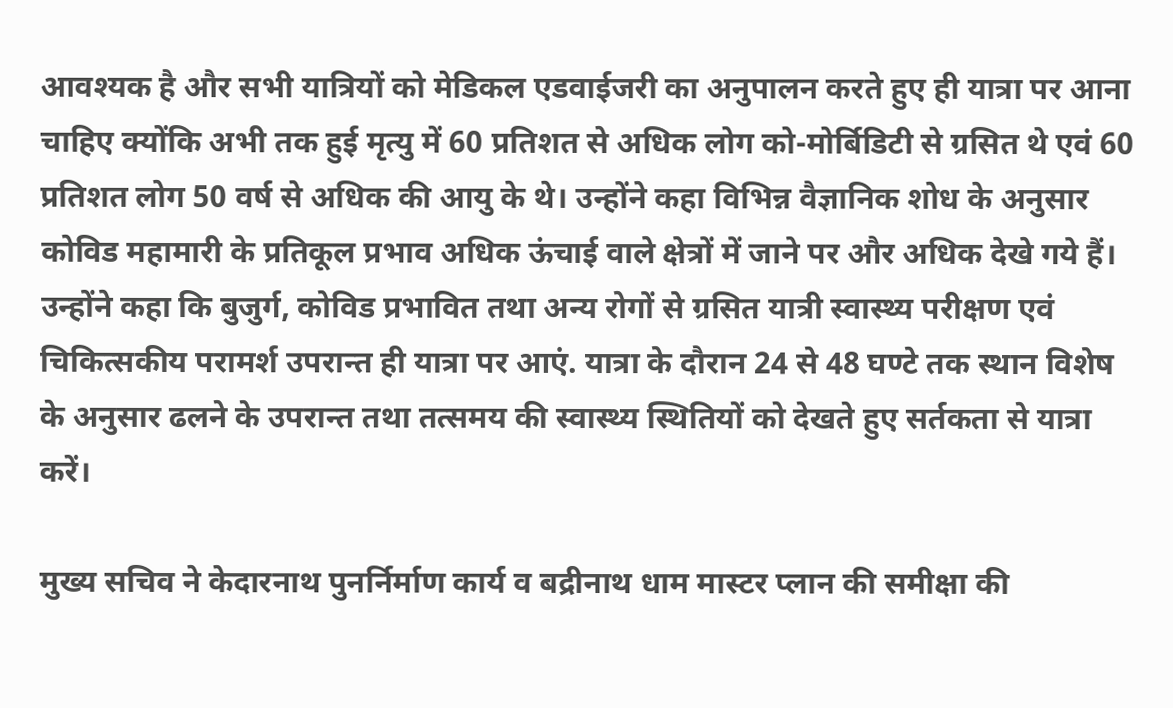आवश्यक है और सभी यात्रियों को मेडिकल एडवाईजरी का अनुपालन करते हुए ही यात्रा पर आना चाहिए क्योंकि अभी तक हुई मृत्यु में 60 प्रतिशत से अधिक लोग को-मोर्बिडिटी से ग्रसित थे एवं 60 प्रतिशत लोग 50 वर्ष से अधिक की आयु के थे। उन्होंने कहा विभिन्न वैज्ञानिक शोध के अनुसार कोविड महामारी के प्रतिकूल प्रभाव अधिक ऊंचाई वाले क्षेत्रों में जाने पर और अधिक देखे गये हैं। उन्होंने कहा कि बुजुर्ग, कोविड प्रभावित तथा अन्य रोगों से ग्रसित यात्री स्वास्थ्य परीक्षण एवं चिकित्सकीय परामर्श उपरान्त ही यात्रा पर आएं. यात्रा के दौरान 24 से 48 घण्टे तक स्थान विशेष के अनुसार ढलने के उपरान्त तथा तत्समय की स्वास्थ्य स्थितियों को देखते हुए सर्तकता से यात्रा करें।

मुख्य सचिव ने केदारनाथ पुनर्निर्माण कार्य व बद्रीनाथ धाम मास्टर प्लान की समीक्षा की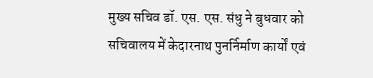मुख्य सचिव डॉ. एस. एस. संधु ने बुधवार को सचिवालय में केदारनाथ पुनर्निर्माण कार्यों एवं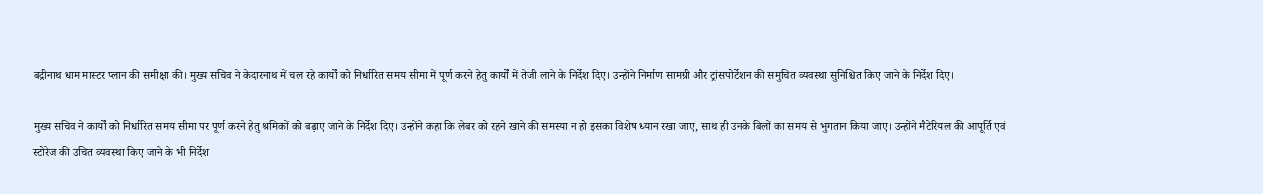बद्रीनाथ धाम मास्टर प्लान की समीक्षा की। मुख्य सचिव ने केदारनाथ में चल रहे कार्यों को निर्धारित समय सीमा में पूर्ण करने हेतु कार्यों में तेजी लाने के निर्देश दिए। उन्होंने निर्माण सामग्री और ट्रांसपोर्टेशन की समुचित व्यवस्था सुनिश्चित किए जाने के निर्देश दिए।

मुख्य सचिव ने कार्यों को निर्धारित समय सीमा पर पूर्ण करने हेतु श्रमिकों को बढ़ाए जाने के निर्देश दिए। उन्होंने कहा कि लेबर को रहने खाने की समस्या न हो इसका विशेष ध्यान रखा जाए, साथ ही उनके बिलों का समय से भुगतान किया जाए। उन्होंने मैटेरियल की आपूर्ति एवं स्टोरेज की उचित व्यवस्था किए जाने के भी निर्देश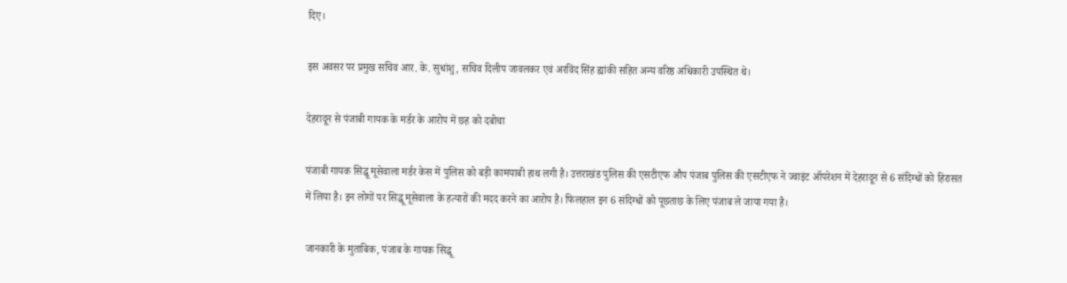दिए।

इस अवसर पर प्रमुख सचिव आर. के. सुधांशु, सचिव दिलीप जावलकर एवं अरविंद सिंह ह्यांकी सहित अन्य वरिष्ठ अधिकारी उपस्थित थे।

देहरादून से पंजाबी गायक के मर्डर के आरोप में छह को दबोचा

पंजाबी गायक सिद्धू मूसेवाला मर्डर केस में पुलिस को बड़ी कामयाबी हाथ लगी है। उत्तराखंड पुलिस की एसटीएफ औप पंजाब पुलिस की एसटीएफ ने ज्वाइंट ऑपरेशन में देहरादून से 6 संदिग्धों को हिरासत में लिया है। इन लोगों पर सिद्धू मूसेवाला के हत्यारों की मदद करने का आरोप है। फिलहाल इन 6 संदिग्धों को पूछताछ के लिए पंजाब ले जाया गया है।

जानकारी के मुताबिक, पंजाब के गायक सिद्धू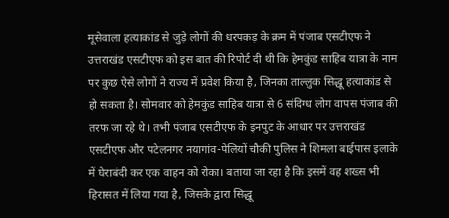मूसेवाला हत्याकांड से जुड़े लोगों की धरपकड़ के क्रम में पंजाब एसटीएफ ने उत्तराखंड एसटीएफ को इस बात की रिपोर्ट दी थी कि हेमकुंड साहिब यात्रा के नाम पर कुछ ऐसे लोगों ने राज्य में प्रवेश किया है, जिनका ताल्लुक सिद्धू हत्याकांड से हो सकता है। सोमवार को हेमकुंड साहिब यात्रा से 6 संदिग्ध लोग वापस पंजाब की तरफ जा रहे थे। तभी पंजाब एसटीएफ के इनपुट के आधार पर उत्तराखंड एसटीएफ और पटेलनगर नयागांव-पेलियों चौकी पुलिस ने शिमला बाईपास इलाके में घेराबंदी कर एक वाहन को रोका। बताया जा रहा है कि इसमें वह शख्स भी हिरासत में लिया गया है, जिसके द्वारा सिद्धू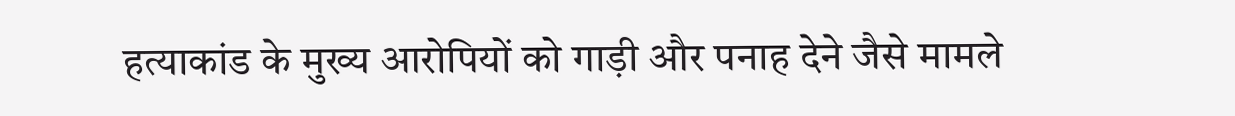हत्याकांड के मुख्य आरोपियों को गाड़ी और पनाह देने जैसे मामले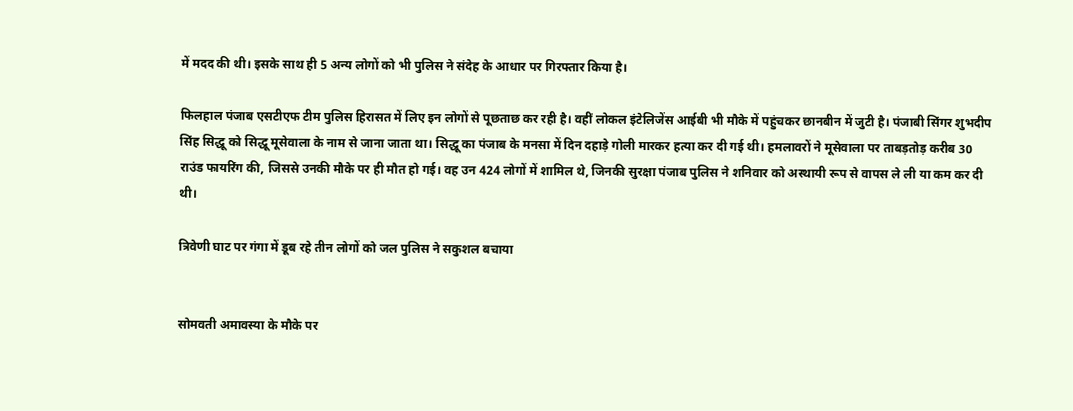में मदद की थी। इसके साथ ही 5 अन्य लोगों को भी पुलिस ने संदेह के आधार पर गिरफ्तार किया है।

फिलहाल पंजाब एसटीएफ टीम पुलिस हिरासत में लिए इन लोगों से पूछताछ कर रही है। वहीं लोकल इंटेलिजेंस आईबी भी मौके में पहुंचकर छानबीन में जुटी है। पंजाबी सिंगर शुभदीप सिंह सिद्धू को सिद्धू मूसेवाला के नाम से जाना जाता था। सिद्धू का पंजाब के मनसा में दिन दहाड़े गोली मारकर हत्या कर दी गई थी। हमलावरों ने मूसेवाला पर ताबड़तोड़ करीब 30 राउंड फायरिंग की, जिससे उनकी मौके पर ही मौत हो गई। वह उन 424 लोगों में शामिल थे, जिनकी सुरक्षा पंजाब पुलिस ने शनिवार को अस्थायी रूप से वापस ले ली या कम कर दी थी।

त्रिवेणी घाट पर गंगा में डूब रहे तीन लोगों को जल पुलिस ने सकुशल बचाया


सोमवती अमावस्या के मौके पर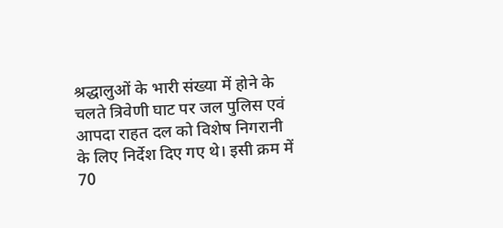श्रद्धालुओं के भारी संख्या में होने के चलते त्रिवेणी घाट पर जल पुलिस एवं आपदा राहत दल को विशेष निगरानी के लिए निर्देश दिए गए थे। इसी क्रम में 70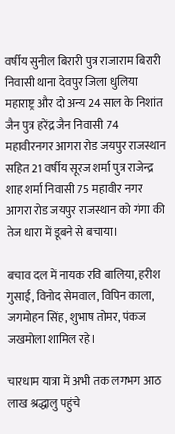वर्षीय सुनील बिरारी पुत्र राजाराम बिरारी निवासी थाना देवपुर जिला धुलिया महाराष्ट्र और दो अन्य 24 साल के निशांत जैन पुत्र हरेंद्र जैन निवासी 74 महावीरनगर आगरा रोड जयपुर राजस्थान सहित 21 वर्षीय सूरज शर्मा पुत्र राजेन्द्र शाह शर्मा निवासी 75 महावीर नगर आगरा रोड जयपुर राजस्थान को गंगा की तेज धारा में डूबने से बचाया।

बचाव दल में नायक रवि बालिया, हरीश गुसाईं, विनोद सेमवाल, विपिन काला, जगमोहन सिंह, शुभाष तोमर, पंकज जखमोला शामिल रहे।

चारधाम यात्रा में अभी तक लगभग आठ लाख श्रद्धालु पहुंचे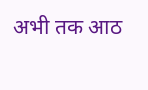अभी तक आठ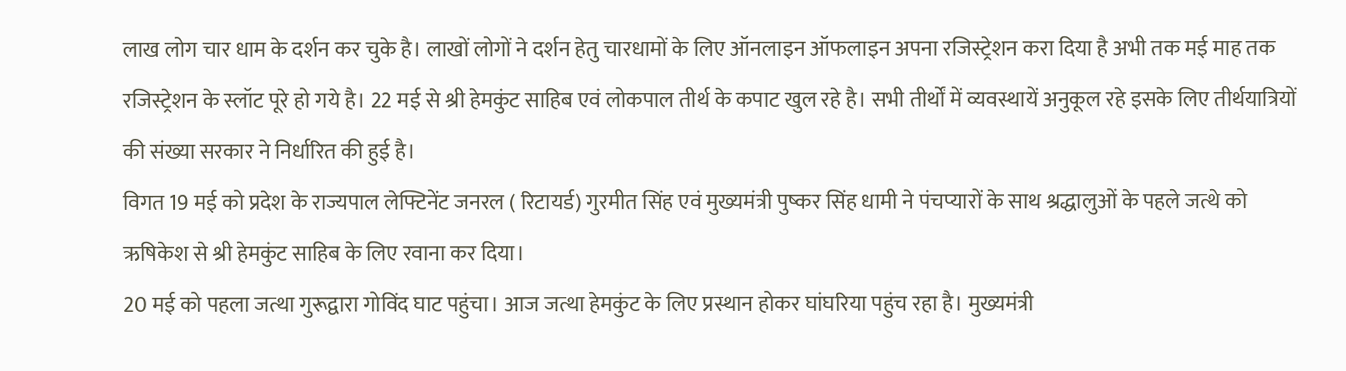लाख लोग चार धाम के दर्शन कर चुके है। लाखों लोगों ने दर्शन हेतु चारधामों के लिए ऑनलाइन ऑफलाइन अपना रजिस्ट्रेशन करा दिया है अभी तक मई माह तक रजिस्ट्रेशन के स्लॉट पूरे हो गये है। 22 मई से श्री हेमकुंट साहिब एवं लोकपाल तीर्थ के कपाट खुल रहे है। सभी तीर्थों में व्यवस्थायें अनुकूल रहे इसके लिए तीर्थयात्रियों की संख्या सरकार ने निर्धारित की हुई है।
विगत 19 मई को प्रदेश के राज्यपाल लेफ्टिनेंट जनरल ( रिटायर्ड) गुरमीत सिंह एवं मुख्यमंत्री पुष्कर सिंह धामी ने पंचप्यारों के साथ श्रद्धालुओं के पहले जत्थे को ऋषिकेश से श्री हेमकुंट साहिब के लिए रवाना कर दिया।
20 मई को पहला जत्था गुरूद्वारा गोविंद घाट पहुंचा। आज जत्था हेमकुंट के लिए प्रस्थान होकर घांघरिया पहुंच रहा है। मुख्यमंत्री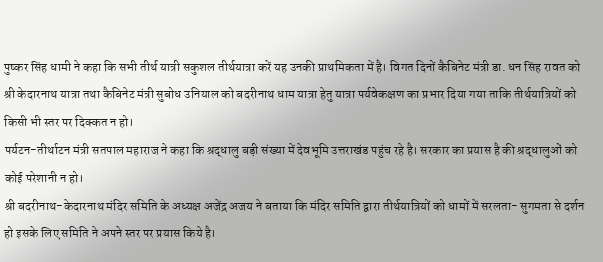पुष्कर सिंह धामी ने कहा कि सभी तीर्थ यात्री सकुशल तीर्थयात्रा करें यह उनकी प्राथमिकता में है। विगत दिनों कैबिनेट मंत्री डा. धन सिंह रावत को श्री केदारनाथ यात्रा तथा कैबिनेट मंत्री सुबोध उनियाल को बदरीनाथ धाम यात्रा हेतु यात्रा पर्यवेकक्षण का प्रभार दिया गया ताकि तीर्थयात्रियों को किसी भी स्तर पर दिक्कत न हो।
पर्यटन-तीर्थाटन मंत्री सतपाल महाराज ने कहा कि श्रद्धालु बड़ी संख्या में देवभूमि उत्तराखंड पहुंच रहे है। सरकार का प्रयास है की श्रद्धालुओं को कोई परेशानी न हो।
श्री बदरीनाथ-केदारनाथ मंदिर समिति के अध्यक्ष अजेंद्र अजय ने बताया कि मंदिर समिति द्वारा तीर्थयात्रियों को धामों में सरलता- सुगमता से दर्शन हो इसके लिए समिति ने अपने स्तर पर प्रयास किये है।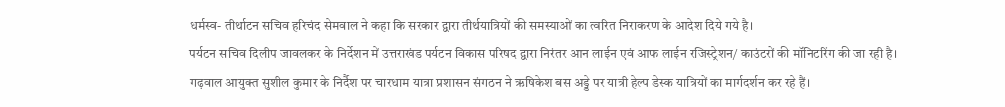धर्मस्व- तीर्थाटन सचिव हरिचंद सेमवाल ने कहा कि सरकार द्वारा तीर्थयात्रियों की समस्याओं का त्वरित निराकरण के आदेश दिये गये है।
पर्यटन सचिव दिलीप जावलकर के निर्देशन में उत्तराखंड पर्यटन विकास परिषद द्वारा निरंतर आन लाईन एवं आफ लाईन रजिस्ट्रेशन/ काउंटरों की मॉनिटरिंग की जा रही है।
गढ़वाल आयुक्त सुशील कुमार के निर्दैश पर चारधाम यात्रा प्रशासन संगठन ने ऋषिकेश बस अड्डे पर यात्री हेल्प डेस्क यात्रियों का मार्गदर्शन कर रहे हैं।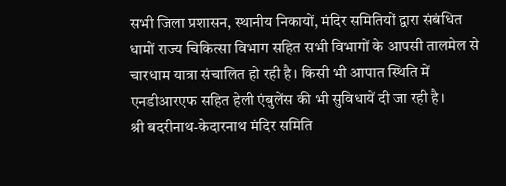सभी जिला प्रशासन, स्थानीय निकायों, मंदिर समितियों द्वारा संबंधित धामों राज्य चिकित्सा विभाग सहित सभी विभागों के आपसी तालमेल से चारधाम यात्रा संचालित हो रही है। किसी भी आपात स्थिति में एनडीआरएफ सहित हेली एंबुलेंस की भी सुविधायें दी जा रही है।
श्री बदरीनाथ-केदारनाथ मंदिर समिति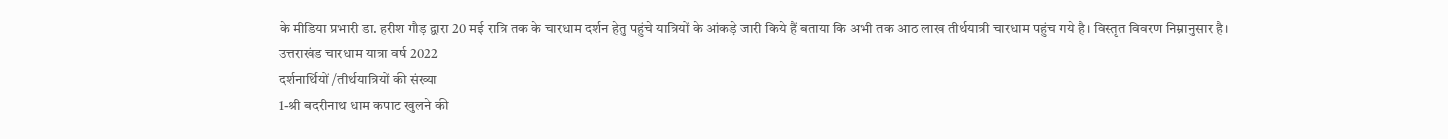के मीडिया प्रभारी डा. हरीश गौड़ द्वारा 20 मई रात्रि तक के चारधाम दर्शन हेतु पहुंचे यात्रियों के आंकड़े जारी किये हैं बताया कि अभी तक आठ लाख तीर्थयात्री चारधाम पहुंच गये है। विस्तृत विवरण निम्नानुसार है।
उत्तराखंड चारधाम यात्रा वर्ष 2022
दर्शनार्थियों /तीर्थयात्रियों की संख्या
1-श्री बदरीनाथ धाम कपाट खुलने की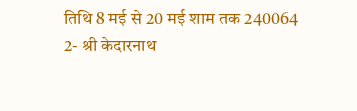तिथि 8 मई से 20 मई शाम तक 240064
2- श्री केदारनाथ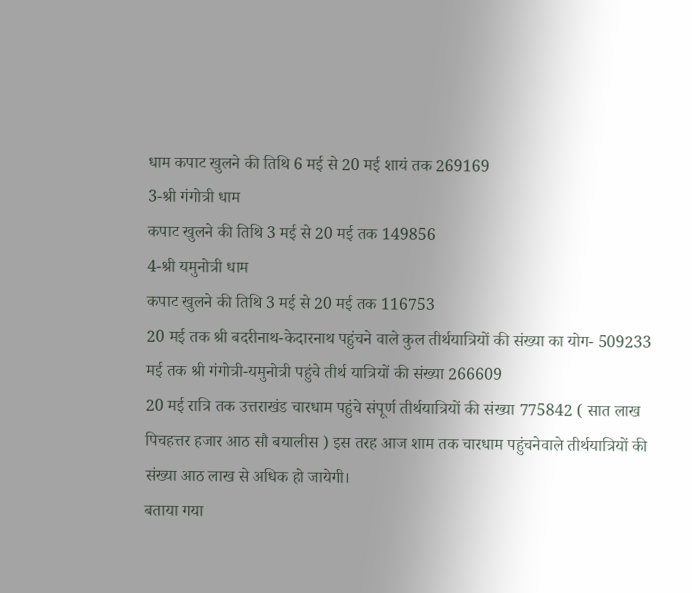धाम कपाट खुलने की तिथि 6 मई से 20 मई शायं तक 269169
3-श्री गंगोत्री धाम
कपाट खुलने की तिथि 3 मई से 20 मई तक 149856
4-श्री यमुनोत्री धाम
कपाट खुलने की तिथि 3 मई से 20 मई तक 116753
20 मई तक श्री बदरीनाथ-केदारनाथ पहुंचने वाले कुल तीर्थयात्रियों की संख्या का योग- 509233
मई तक श्री गंगोत्री-यमुनोत्री पहुंचे तीर्थ यात्रियों की संख्या 266609
20 मई रात्रि तक उत्तराखंड चारधाम पहुंचे संपूर्ण तीर्थयात्रियों की संख्या 775842 ( सात लाख पिचहत्तर हजार आठ सौ बयालीस ) इस तरह आज शाम तक चारधाम पहुंचनेवाले तीर्थयात्रियों की संख्या आठ लाख से अधिक हो जायेगी।
बताया गया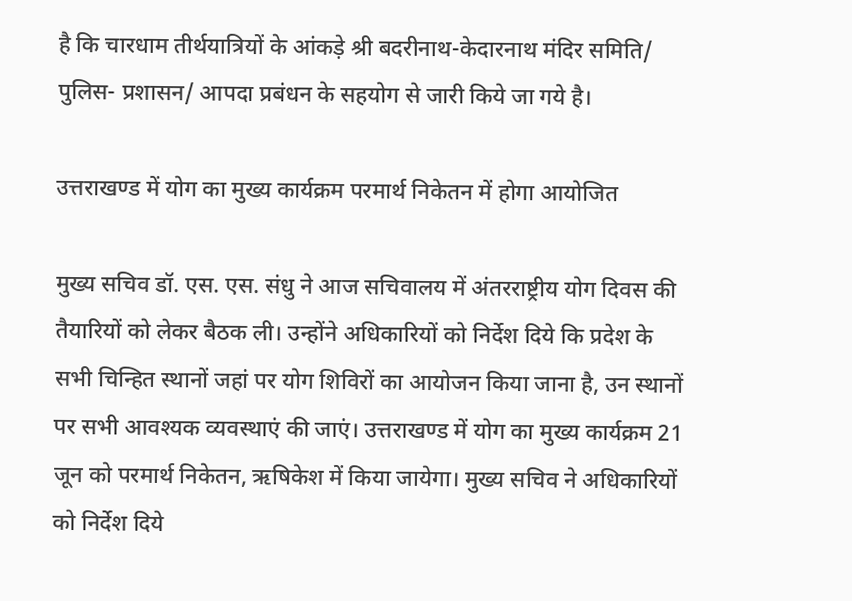है कि चारधाम तीर्थयात्रियों के आंकड़े श्री बदरीनाथ-केदारनाथ मंदिर समिति/ पुलिस- प्रशासन/ आपदा प्रबंधन के सहयोग से जारी किये जा गये है।

उत्तराखण्ड में योग का मुख्य कार्यक्रम परमार्थ निकेतन में होगा आयोजित

मुख्य सचिव डॉ. एस. एस. संधु ने आज सचिवालय में अंतरराष्ट्रीय योग दिवस की तैयारियों को लेकर बैठक ली। उन्होंने अधिकारियों को निर्देश दिये कि प्रदेश के सभी चिन्हित स्थानों जहां पर योग शिविरों का आयोजन किया जाना है, उन स्थानों पर सभी आवश्यक व्यवस्थाएं की जाएं। उत्तराखण्ड में योग का मुख्य कार्यक्रम 21 जून को परमार्थ निकेतन, ऋषिकेश में किया जायेगा। मुख्य सचिव ने अधिकारियों को निर्देश दिये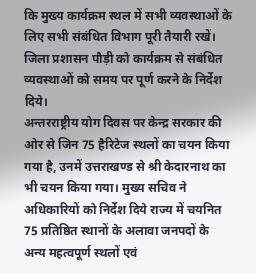कि मुख्य कार्यक्रम स्थल में सभी व्यवस्थाओं के लिए सभी संबंधित विभाग पूरी तैयारी रखें। जिला प्रशासन पौड़ी को कार्यक्रम से संबंधित व्यवस्थाओं को समय पर पूर्ण करने के निर्देश दिये।
अन्तरराष्ट्रीय योग दिवस पर केन्द्र सरकार की ओर से जिन 75 हैरिटेज स्थलों का चयन किया गया है, उनमें उत्तराखण्ड से श्री केदारनाथ का भी चयन किया गया। मुख्य सचिव ने अधिकारियों को निर्देश दिये राज्य में चयनित 75 प्रतिष्ठित स्थानों के अलावा जनपदों के अन्य महत्वपूर्ण स्थलों एवं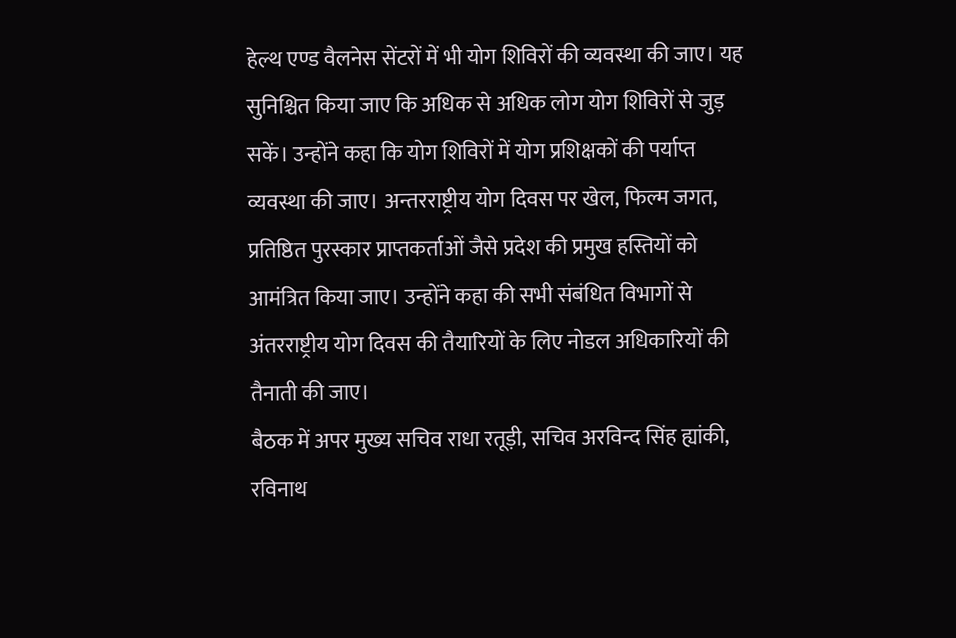हेल्थ एण्ड वैलनेस सेंटरों में भी योग शिविरों की व्यवस्था की जाए। यह सुनिश्चित किया जाए कि अधिक से अधिक लोग योग शिविरों से जुड़ सकें। उन्होंने कहा कि योग शिविरों में योग प्रशिक्षकों की पर्याप्त व्यवस्था की जाए। अन्तरराष्ट्रीय योग दिवस पर खेल, फिल्म जगत, प्रतिष्ठित पुरस्कार प्राप्तकर्ताओं जैसे प्रदेश की प्रमुख हस्तियों को आमंत्रित किया जाए। उन्होंने कहा की सभी संबंधित विभागों से अंतरराष्ट्रीय योग दिवस की तैयारियों के लिए नोडल अधिकारियों की तैनाती की जाए।
बैठक में अपर मुख्य सचिव राधा रतूड़ी, सचिव अरविन्द सिंह ह्यांकी, रविनाथ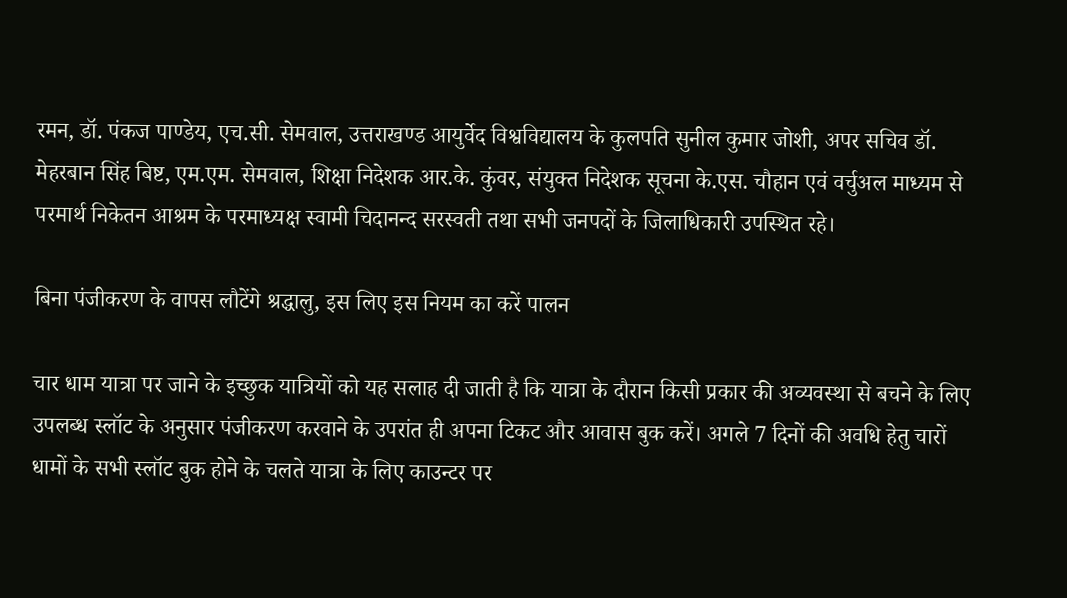रमन, डॉ. पंकज पाण्डेय, एच.सी. सेमवाल, उत्तराखण्ड आयुर्वेद विश्वविद्यालय के कुलपति सुनील कुमार जोशी, अपर सचिव डॉ. मेहरबान सिंह बिष्ट, एम.एम. सेमवाल, शिक्षा निदेशक आर.के. कुंवर, संयुक्त निदेशक सूचना के.एस. चौहान एवं वर्चुअल माध्यम से परमार्थ निकेतन आश्रम के परमाध्यक्ष स्वामी चिदानन्द सरस्वती तथा सभी जनपदों के जिलाधिकारी उपस्थित रहे।

बिना पंजीकरण के वापस लौटेंगे श्रद्धालु, इस लिए इस नियम का करें पालन

चार धाम यात्रा पर जाने के इच्छुक यात्रियों को यह सलाह दी जाती है कि यात्रा के दौरान किसी प्रकार की अव्यवस्था से बचने के लिए उपलब्ध स्लॉट के अनुसार पंजीकरण करवाने के उपरांत ही अपना टिकट और आवास बुक करें। अगले 7 दिनों की अवधि हेतु चारों धामों के सभी स्लॉट बुक होने के चलते यात्रा के लिए काउन्टर पर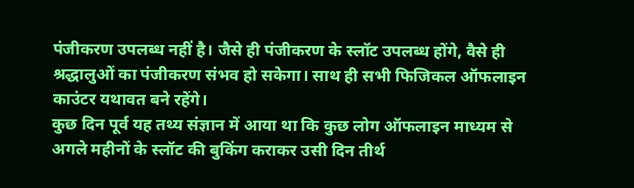पंजीकरण उपलब्ध नहीं है। जैसे ही पंजीकरण के स्लॉट उपलब्ध होंगे, वैसे ही श्रद्धालुओं का पंजीकरण संभव हो सकेगा। साथ ही सभी फिजिकल ऑफलाइन काउंटर यथावत बने रहेंगे।
कुछ दिन पूर्व यह तथ्य संज्ञान में आया था कि कुछ लोग ऑफलाइन माध्यम से अगले महीनों के स्लॉट की बुकिंग कराकर उसी दिन तीर्थ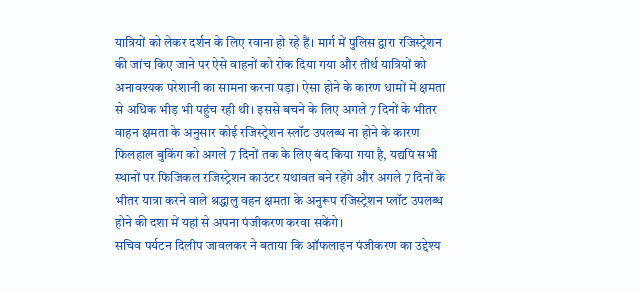यात्रियों को लेकर दर्शन के लिए रवाना हो रहे हैं। मार्ग में पुलिस द्वारा रजिस्ट्रेशन की जांच किए जाने पर ऐसे वाहनों को रोक दिया गया और तीर्थ यात्रियों को अनावश्यक परेशानी का सामना करना पड़ा। ऐसा होने के कारण धामों में क्षमता से अधिक भीड़ भी पहुंच रही थी। इससे बचने के लिए अगले 7 दिनों के भीतर वाहन क्षमता के अनुसार कोई रजिस्ट्रेशन स्लॉट उपलब्ध ना होने के कारण फिलहाल बुकिंग को अगले 7 दिनों तक के लिए बंद किया गया है, यद्यपि सभी स्थानों पर फिजिकल रजिस्ट्रेशन काउंटर यथावत बने रहेंगे और अगले 7 दिनों के भीतर यात्रा करने वाले श्रद्धालु वहन क्षमता के अनुरूप रजिस्ट्रेशन प्लॉट उपलब्ध होने की दशा में यहां से अपना पंजीकरण करवा सकेंगे।
सचिव पर्यटन दिलीप जावलकर ने बताया कि ऑफलाइन पंजीकरण का उद्देश्य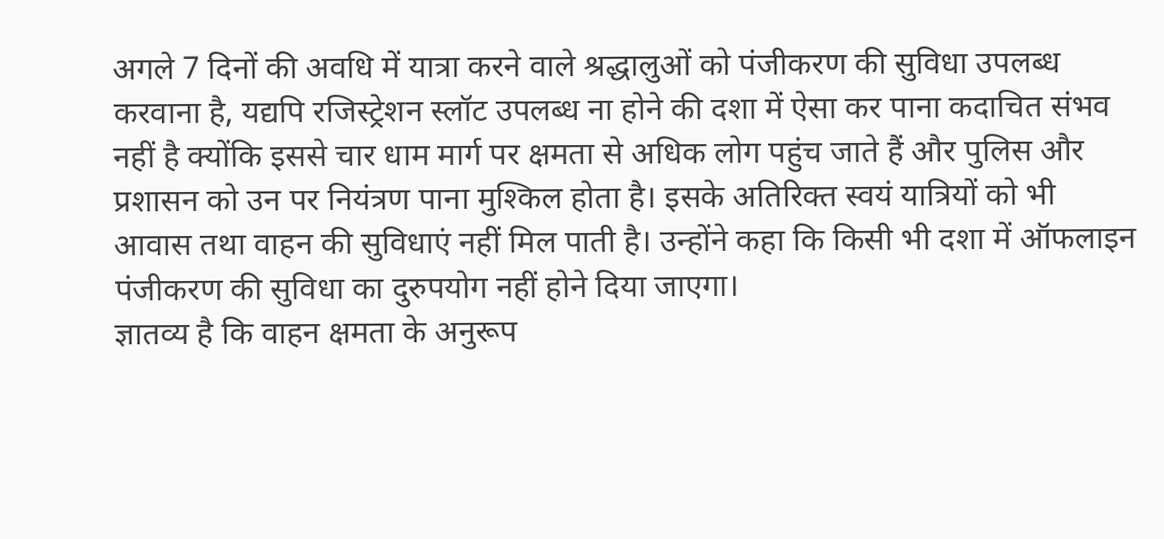अगले 7 दिनों की अवधि में यात्रा करने वाले श्रद्धालुओं को पंजीकरण की सुविधा उपलब्ध करवाना है, यद्यपि रजिस्ट्रेशन स्लॉट उपलब्ध ना होने की दशा में ऐसा कर पाना कदाचित संभव नहीं है क्योंकि इससे चार धाम मार्ग पर क्षमता से अधिक लोग पहुंच जाते हैं और पुलिस और प्रशासन को उन पर नियंत्रण पाना मुश्किल होता है। इसके अतिरिक्त स्वयं यात्रियों को भी आवास तथा वाहन की सुविधाएं नहीं मिल पाती है। उन्होंने कहा कि किसी भी दशा में ऑफलाइन पंजीकरण की सुविधा का दुरुपयोग नहीं होने दिया जाएगा।
ज्ञातव्य है कि वाहन क्षमता के अनुरूप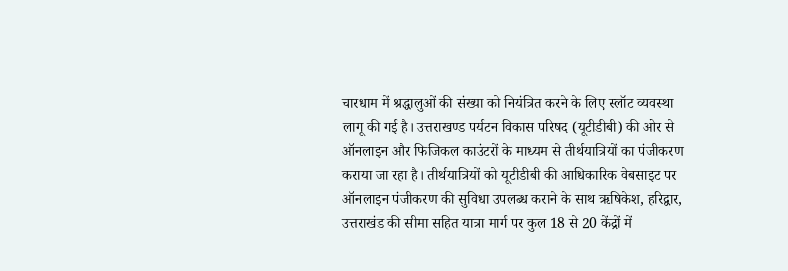चारधाम में श्रद्धालुओं की संख्या को नियंत्रित करने के लिए स्लॉट व्यवस्था लागू की गई है। उत्तराखण्ड पर्यटन विकास परिषद (यूटीडीबी) की ओर से ऑनलाइन और फिजिकल काउंटरों के माध्यम से तीर्थयात्रियों का पंजीकरण कराया जा रहा है। तीर्थयात्रियों को यूटीडीबी की आधिकारिक वेबसाइट पर ऑनलाइन पंजीकरण की सुविधा उपलब्ध कराने के साथ ऋषिकेश, हरिद्वार, उत्तराखंड की सीमा सहित यात्रा मार्ग पर कुल 18 से 20 केंद्रों में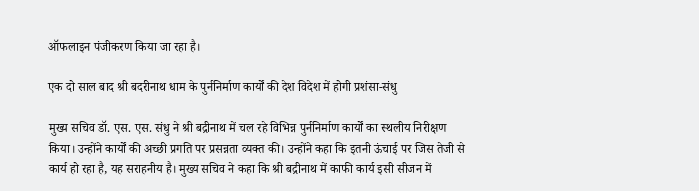ऑफलाइन पंजीकरण किया जा रहा है।

एक दो साल बाद श्री बदरीनाथ धाम के पुर्ननिर्माण कार्यों की देश विदेश में होगी प्रशंसा-संधु

मुख्य सचिव डॉ. एस. एस. संधु ने श्री बद्रीनाथ में चल रहे विभिन्न पुर्ननिर्माण कार्यों का स्थलीय निरीक्षण किया। उन्होंने कार्यों की अच्छी प्रगति पर प्रसन्नता व्यक्त की। उन्होंने कहा कि इतनी ऊंचाई पर जिस तेजी से कार्य हो रहा है, यह सराहनीय है। मुख्य सचिव ने कहा कि श्री बद्रीनाथ में काफी कार्य इसी सीजन में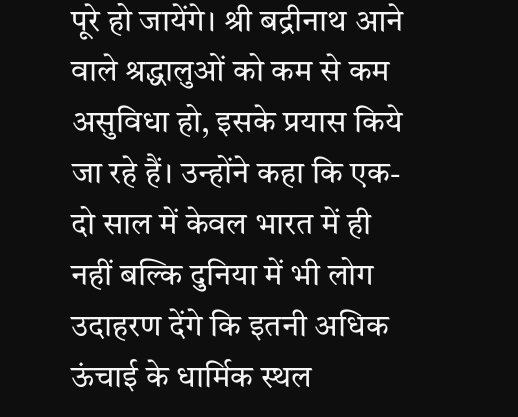पूरे हो जायेंगे। श्री बद्रीनाथ आने वाले श्रद्धालुओं को कम से कम असुविधा हो, इसके प्रयास किये जा रहे हैं। उन्होंने कहा कि एक-दो साल में केवल भारत में ही नहीं बल्कि दुनिया में भी लोग उदाहरण देंगे कि इतनी अधिक ऊंचाई के धार्मिक स्थल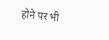होने पर भी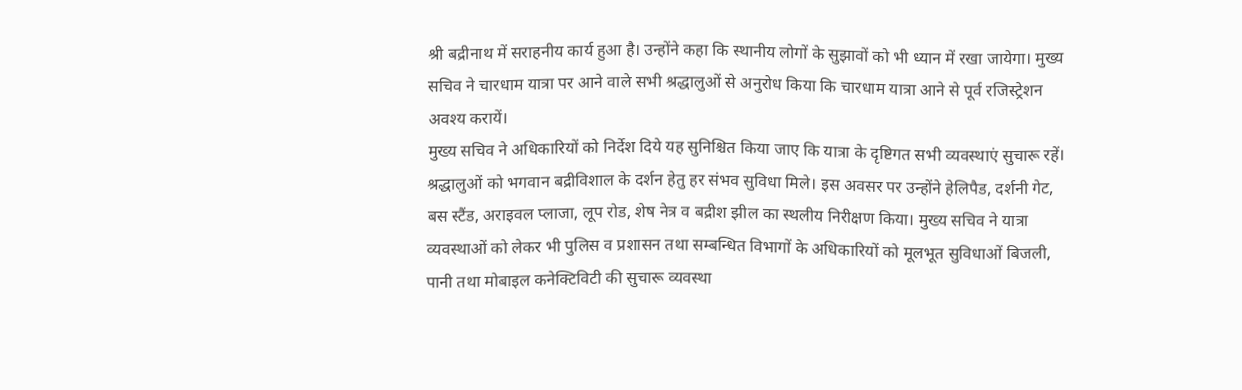श्री बद्रीनाथ में सराहनीय कार्य हुआ है। उन्होंने कहा कि स्थानीय लोगों के सुझावों को भी ध्यान में रखा जायेगा। मुख्य सचिव ने चारधाम यात्रा पर आने वाले सभी श्रद्धालुओं से अनुरोध किया कि चारधाम यात्रा आने से पूर्व रजिस्ट्रेशन अवश्य करायें।
मुख्य सचिव ने अधिकारियों को निर्देश दिये यह सुनिश्चित किया जाए कि यात्रा के दृष्टिगत सभी व्यवस्थाएं सुचारू रहें। श्रद्धालुओं को भगवान बद्रीविशाल के दर्शन हेतु हर संभव सुविधा मिले। इस अवसर पर उन्होंने हेलिपैड, दर्शनी गेट, बस स्टैंड, अराइवल प्लाजा, लूप रोड, शेष नेत्र व बद्रीश झील का स्थलीय निरीक्षण किया। मुख्य सचिव ने यात्रा व्यवस्थाओं को लेकर भी पुलिस व प्रशासन तथा सम्बन्धित विभागों के अधिकारियों को मूलभूत सुविधाओं बिजली, पानी तथा मोबाइल कनेक्टिविटी की सुचारू व्यवस्था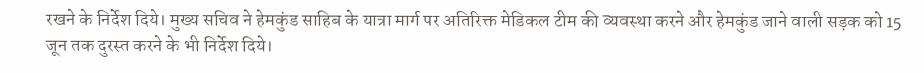रखने के निर्देश दिये। मुख्य सचिव ने हेमकुंड साहिब के यात्रा मार्ग पर अतिरिक्त मेडिकल टीम की व्यवस्था करने और हेमकुंड जाने वाली सड़क को 15 जून तक दुरस्त करने के भी निर्देश दिये।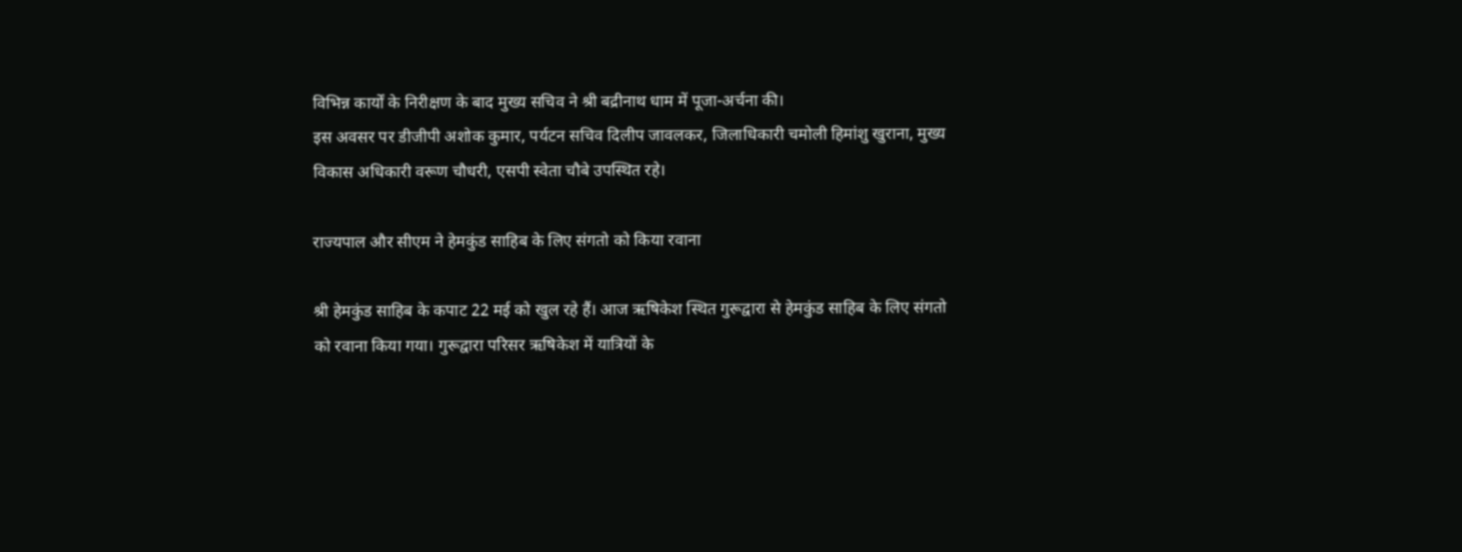विभिन्न कार्यों के निरीक्षण के बाद मुख्य सचिव ने श्री बद्रीनाथ धाम में पूजा-अर्चना की।
इस अवसर पर डीजीपी अशोक कुमार, पर्यटन सचिव दिलीप जावलकर, जिलाधिकारी चमोली हिमांशु खुराना, मुख्य विकास अधिकारी वरूण चौधरी, एसपी स्वेता चौबे उपस्थित रहे।

राज्यपाल और सीएम ने हेमकुंड साहिब के लिए संगतो को किया रवाना

श्री हेमकुंड साहिब के कपाट 22 मई को खुल रहे हैं। आज ऋषिकेश स्थित गुरूद्वारा से हेमकुंड साहिब के लिए संगतो को रवाना किया गया। गुरूद्वारा परिसर ऋषिकेश में यात्रियों के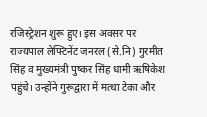रजिस्ट्रेशन शुरू हुए। इस अवसर पर राज्यपाल लेफ्टिनेंट जनरल (से.नि) गुरमीत सिंह व मुख्यमंत्री पुष्कर सिंह धामी ऋषिकेश पहुंचे। उन्होंने गुरूद्वारा में मत्था टेका और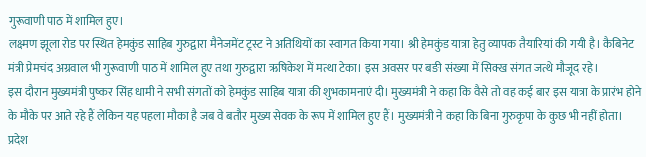गुरूवाणी पाठ में शामिल हुए।
लक्ष्मण झूला रोड पर स्थित हेमकुंड साहिब गुरुद्वारा मैनेजमेंट ट्रस्ट ने अतिथियों का स्वागत किया गया। श्री हेमकुंड यात्रा हेतु व्यापक तैयारियां की गयी है। कैबिनेट मंत्री प्रेमचंद अग्रवाल भी गुरूवाणी पाठ में शामिल हुए तथा गुरुद्वारा ऋषिकेश में मत्था टेका। इस अवसर पर बङी संख्या में सिक्ख संगत जत्थे मौजूद रहे।
इस दौरान मुख्यमंत्री पुष्कर सिंह धामी ने सभी संगतों को हेमकुंड साहिब यात्रा की शुभकामनाएं दी। मुख्यमंत्री ने कहा कि वैसे तो वह कई बार इस यात्रा के प्रारंभ होने के मौके पर आते रहे हैं लेकिन यह पहला मौका है जब वे बतौर मुख्य सेवक के रूप में शामिल हुए हैं। मुख्यमंत्री ने कहा कि बिना गुरुकृपा के कुछ भी नहीं होता। प्रदेश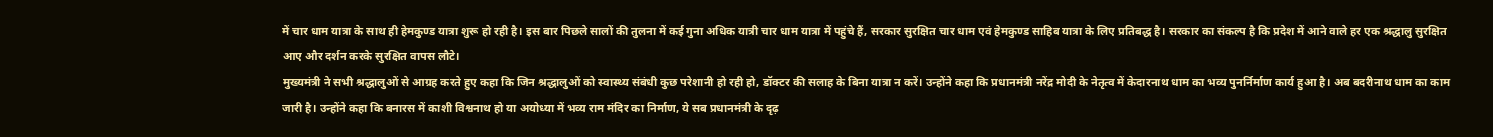में चार धाम यात्रा के साथ ही हेमकुण्ड यात्रा शुरू हो रही है। इस बार पिछले सालों की तुलना में कई गुना अधिक यात्री चार धाम यात्रा में पहुंचे हैं, सरकार सुरक्षित चार धाम एवं हेमकुण्ड साहिब यात्रा के लिए प्रतिबद्ध है। सरकार का संकल्प है कि प्रदेश में आने वाले हर एक श्रद्धालु सुरक्षित आए और दर्शन करके सुरक्षित वापस लौटे।
मुख्यमंत्री ने सभी श्रद्धालुओं से आग्रह करते हुए कहा कि जिन श्रद्धालुओं को स्वास्थ्य संबंधी कुछ परेशानी हो रही हो, डॉक्टर की सलाह के बिना यात्रा न करें। उन्होंने कहा कि प्रधानमंत्री नरेंद्र मोदी के नेतृत्व में केदारनाथ धाम का भव्य पुनर्निर्माण कार्य हुआ है। अब बदरीनाथ धाम का काम जारी है। उन्होंने कहा कि बनारस में काशी विश्वनाथ हो या अयोध्या में भव्य राम मंदिर का निर्माण, ये सब प्रधानमंत्री के दृढ़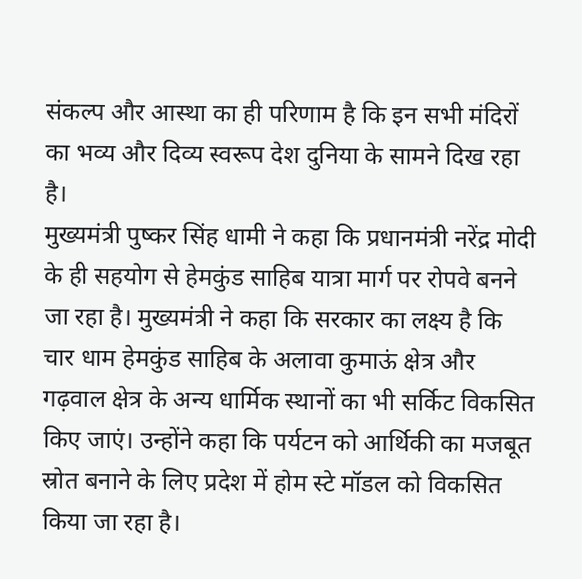संकल्प और आस्था का ही परिणाम है कि इन सभी मंदिरों का भव्य और दिव्य स्वरूप देश दुनिया के सामने दिख रहा है।
मुख्यमंत्री पुष्कर सिंह धामी ने कहा कि प्रधानमंत्री नरेंद्र मोदी के ही सहयोग से हेमकुंड साहिब यात्रा मार्ग पर रोपवे बनने जा रहा है। मुख्यमंत्री ने कहा कि सरकार का लक्ष्य है कि चार धाम हेमकुंड साहिब के अलावा कुमाऊं क्षेत्र और गढ़वाल क्षेत्र के अन्य धार्मिक स्थानों का भी सर्किट विकसित किए जाएं। उन्होंने कहा कि पर्यटन को आर्थिकी का मजबूत स्रोत बनाने के लिए प्रदेश में होम स्टे मॉडल को विकसित किया जा रहा है।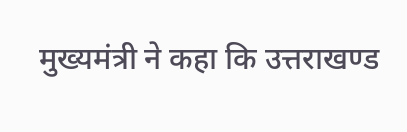मुख्यमंत्री ने कहा कि उत्तराखण्ड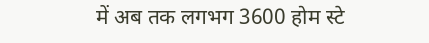में अब तक लगभग 3600 होम स्टे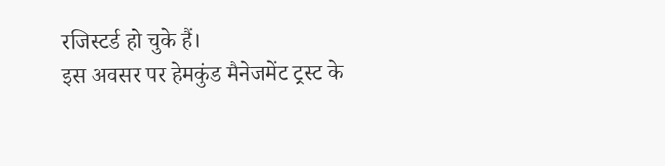रजिस्टर्ड हो चुके हैं।
इस अवसर पर हेमकुंड मैनेजमेंट ट्रस्ट के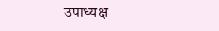उपाध्यक्ष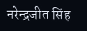नरेन्द्रजीत सिंह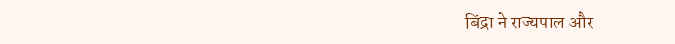बिंद्रा ने राज्यपाल और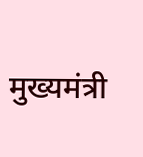मुख्यमंत्री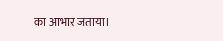का आभार जताया।